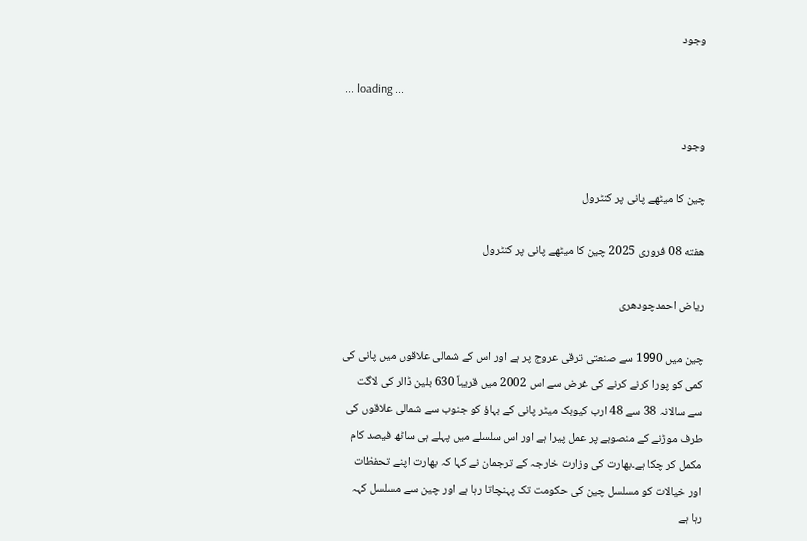وجود

... loading ...

وجود

چین کا میٹھے پانی پر کنٹرول

هفته 08 فروری 2025 چین کا میٹھے پانی پر کنٹرول

ریاض احمدچودھری

چین میں 1990 سے صنعتی ترقی عروج پر ہے اور اس کے شمالی علاقوں میں پانی کی کمی کو پورا کرنے کرنے کی غرض سے اس 2002 میں قریباً 630 بلین ڈالر کی لاگت سے سالانہ 38 سے 48 ارب کیوبک میٹر پانی کے بہاؤ کو جنوب سے شمالی علاقوں کی طرف موڑنے کے منصوبے پر عمل پیرا ہے اور اس سلسلے میں پہلے ہی ساٹھ فیصد کام مکمل کر چکا ہے۔بھارت کی وزارت خارجہ کے ترجمان نے کہا کہ بھارت اپنے تحفظات اور خیالات کو مسلسل چین کی حکومت تک پہنچاتا رہا ہے اور چین سے مسلسل کہہ رہا ہے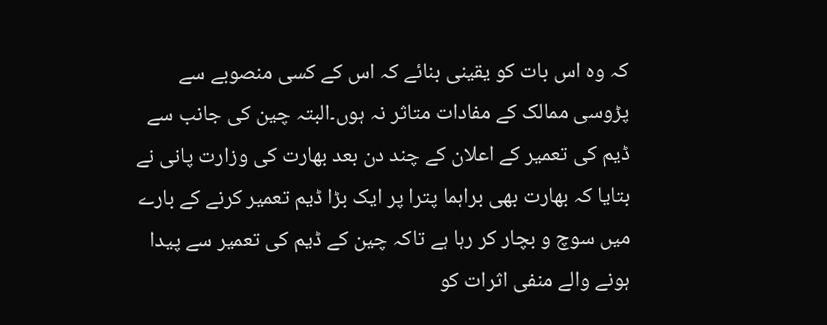کہ وہ اس بات کو یقینی بنائے کہ اس کے کسی منصوبے سے پڑوسی ممالک کے مفادات متاثر نہ ہوں۔البتہ چین کی جانب سے ڈیم کی تعمیر کے اعلان کے چند دن بعد بھارت کی وزارت پانی نے بتایا کہ بھارت بھی براہما پترا پر ایک بڑا ڈیم تعمیر کرنے کے بارے میں سوچ و بچار کر رہا ہے تاکہ چین کے ڈیم کی تعمیر سے پیدا ہونے والے منفی اثرات کو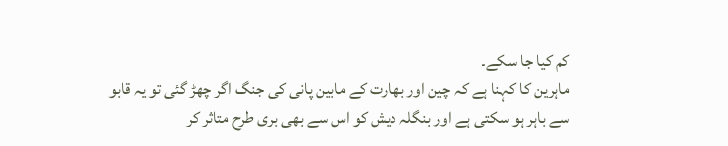کم کیا جا سکے۔
ماہرین کا کہنا ہے کہ چین اور بھارت کے مابین پانی کی جنگ اگر چھڑ گئی تو یہ قابو سے باہر ہو سکتی ہے اور بنگلہ دیش کو اس سے بھی بری طرح متاثر کر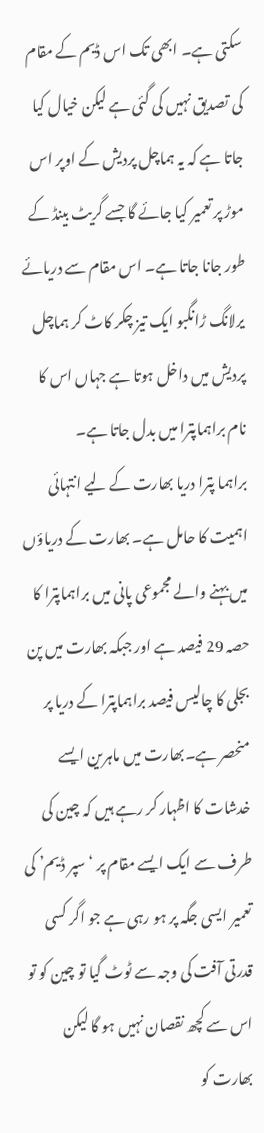سکتی ہے۔ ابھی تک اس ڈیم کے مقام کی تصدیق نہیں کی گئی ہے لیکن خیال کیا جاتا ہے کہ یہ ہماچل پردیش کے اوپر اس موڑ پر تعمیر کیا جائے گا جسے گریٹ بینڈ کے طور جانا جاتا ہے۔ اس مقام سے دریائے یرلانگ ڑانگبو ایک تیز چکر کاٹ کر ہماچل پردیش میں داخل ہوتا ہے جہاں اس کا نام براہماپترا میں بدل جاتا ہے۔
براہما پترا دریا بھارت کے لیے انتہائی اہمیت کا حامل ہے۔ بھارت کے دریاؤں میں بہنے والے مجموعی پانی میں براہماپترا کا حصہ 29 فیصد ہے اور جبکہ بھارت میں پن بجلی کا چالیس فیصد براہماپترا کے دریا پر منحصر ہے۔بھارت میں ماہرین ایسے خدشات کا اظہار کر رہے ہیں کہ چین کی طرف سے ایک ایسے مقام پر ‘سپر ڈیم’ کی تعمیر ایسی جگہ پر ہو رہی ہے جو اگر کسی قدرتی آفت کی وجہ سے ٹوٹ گیا تو چین کو تو اس سے کچھ نقصان نہیں ہو گا لیکن بھارت کو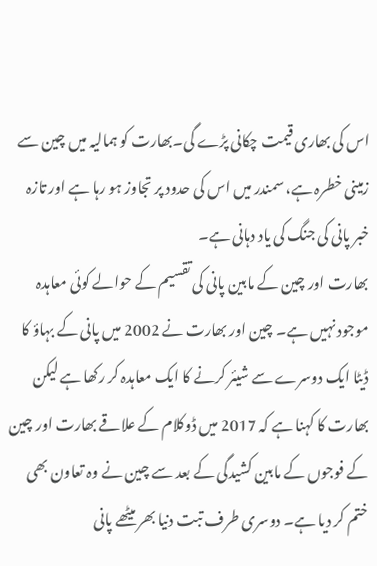اس کی بھاری قیمت چکانی پڑے گی۔بھارت کو ہمالیہ میں چین سے زمینی خطرہ ہے، سمندر میں اس کی حدود پر تجاوز ہو رہا ہے اور تازہ خبر پانی کی جنگ کی یاد دہانی ہے۔
بھارت اور چین کے مابین پانی کی تقسیم کے حوالے کوئی معاہدہ موجود نہیں ہے۔ چین اور بھارت نے 2002 میں پانی کے بہاؤ کا ڈیٹا ایک دوسرے سے شیئر کرنے کا ایک معاہدہ کر رکھا ہے لیکن بھارت کا کہنا ہے کہ 2017 میں ڈوکلام کے علاقے بھارت اور چین کے فوجوں کے مابین کشیدگی کے بعد سے چین نے وہ تعاون بھی ختم کر دیا ہے۔ دوسری طرف تبت دنیا بھر میٹھے پانی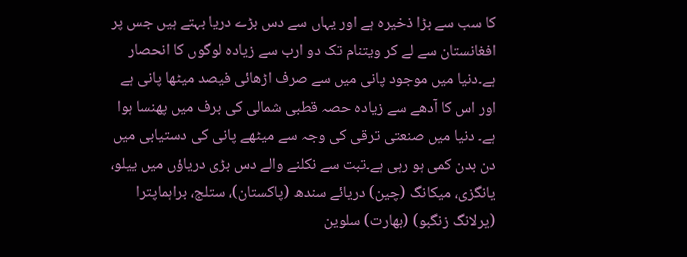کا سب سے بڑا ذخیرہ ہے اور یہاں سے دس بڑے دریا بہتے ہیں جس پر افغانستان سے لے کر ویتنام تک دو ارب سے زیادہ لوگوں کا انحصار ہے۔دنیا میں موجود پانی میں سے صرف اڑھائی فیصد میٹھا پانی ہے اور اس کا آدھے سے زیادہ حصہ قطبی شمالی کی برف میں پھنسا ہوا ہے۔ دنیا میں صنعتی ترقی کی وجہ سے میٹھے پانی کی دستیابی میں دن بدن کمی ہو رہی ہے۔تبت سے نکلنے والے دس بڑی دریاؤں میں ییلو، یانگزی، میکانگ (چین) دریائے سندھ (پاکستان)، ستلج، براہماپترا (یرلانگ زنگبو) (بھارت) سلوین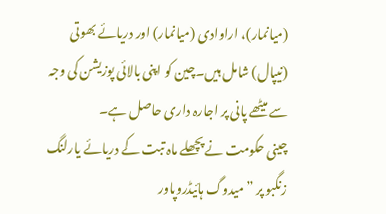(میانمار)، اراوادی (میانمار) اور دریائے بھوتی (نیپال) شامل ہیں۔چین کو اپنی بالائی پوزیشن کی وجہ سے میٹھے پانی پر اجارہ داری حاصل ہے۔
چینی حکومت نے پچھلے ماہ تبت کے دریائے یارلنگ زنگبو پر ”میدوگ ہائیڈروپاور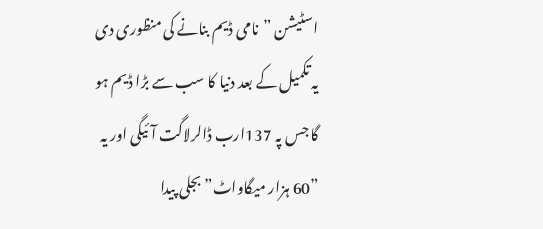اسٹیشن ”نامی ڈیم بنانے کی منظوری دی یہ تکمیل کے بعد دنیا کا سب سے بڑا ڈیم ہو گا جس پہ 137ارب ڈالرلاگت آئیگی اور یہ ”60 ہزار میگاواٹ” بجلی پیدا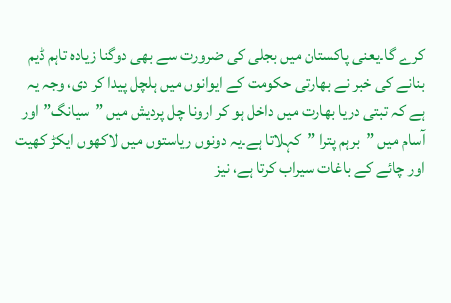کرے گا۔یعنی پاکستان میں بجلی کی ضرورت سے بھی دوگنا زیادہ تاہم ڈیم بنانے کی خبر نے بھارتی حکومت کے ایوانوں میں ہلچل پیدا کر دی، وجہ یہ ہے کہ تبتی دریا بھارت میں داخل ہو کر ارونا چل پردیش میں ”سیانگ” اور آسام میں ”برہم پترا ”کہلاتا ہے۔یہ دونوں ریاستوں میں لاکھوں ایکڑ کھیت اور چائے کے باغات سیراب کرتا ہے، نیز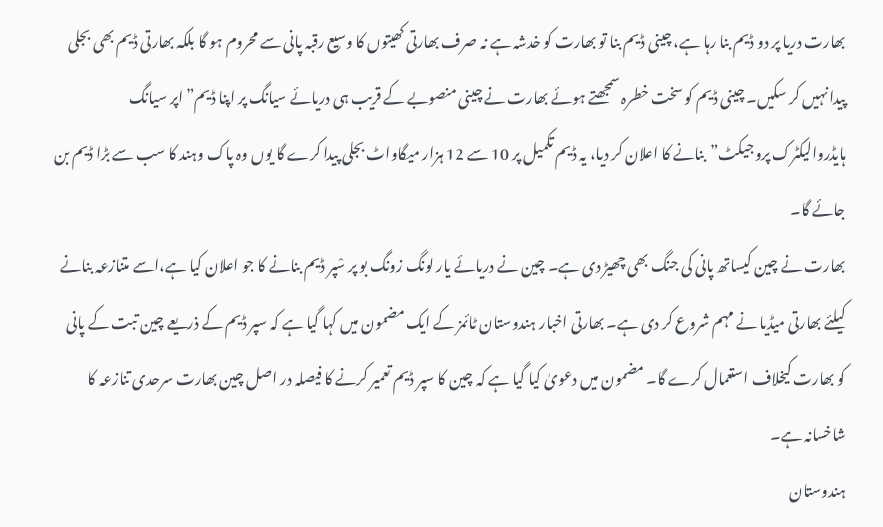بھارت دریا پر دو ڈیم بنا رہا ہے، چینی ڈیم بنا تو بھارت کو خدشہ ہے نہ صرف بھارتی کھیتوں کا وسیع رقبہ پانی سے محروم ہو گا بلکہ بھارتی ڈیم بھی بجلی پیدا نہیں کر سکیں۔ چینی ڈیم کو سخت خطرہ سمجھتے ہوئے بھارت نے چینی منصوبے کے قریب ہی دریائے سیانگ پر اپنا ڈیم”اپر سیانگ ہایڈروالیکٹرک پروجیکٹ”بنانے کا اعلان کر دیا، یہ ڈیم تکمیل پر 10 سے 12 ہزار میگاواٹ بجلی پیدا کرے گا یوں وہ پاک وہند کا سب سے بڑا ڈیم بن جائے گا۔
بھارت نے چین کیساتھ پانی کی جنگ بھی چھیڑ دی ہے۔ چین نے دریائے یار لونگ زونگ بو پر سْپر ڈیم بنانے کا جو اعلان کیا ہے،اسے متنازعہ بنانے کیلئے بھارتی میڈیا نے مہم شروع کر دی ہے۔ بھارتی اخبار ہندوستان ٹائمز کے ایک مضمون میں کہا گیا ہے کہ سپر ڈیم کے ذریعے چین تبت کے پانی کو بھارت کیخلاف استعمال کرے گا۔ مضمون میں دعویٰ کیا گیا ہے کہ چین کا سپر ڈیم تعمیر کرنے کا فیصلہ در اصل چین بھارت سرحدی تنازعہ کا شاخسانہ ہے۔
ہندوستان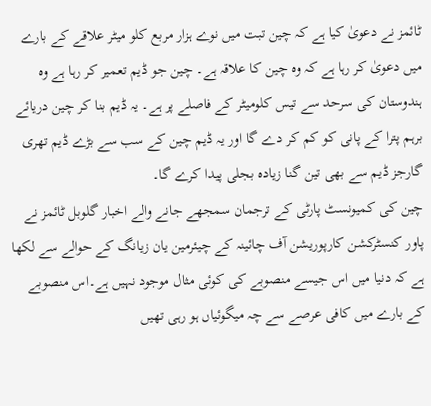ٹائمز نے دعویٰ کیا ہے کہ چین تبت میں نوے ہزار مربع کلو میٹر علاقے کے بارے میں دعویٰ کر رہا ہے کہ وہ چین کا علاقہ ہے۔ چین جو ڈیم تعمیر کر رہا ہے وہ ہندوستان کی سرحد سے تیس کلومیٹر کے فاصلے پر ہے۔ یہ ڈیم بنا کر چین دریائے برہم پترا کے پانی کو کم کر دے گا اور یہ ڈیم چین کے سب سے بڑے ڈیم تھری گارجز ڈیم سے بھی تین گنا زیادہ بجلی پیدا کرے گا۔
چین کی کمیونسٹ پارٹی کے ترجمان سمجھے جانے والے اخبار گلوبل ٹائمز نے پاور کنسٹرکشن کارپوریشن آف چائینہ کے چیئرمین یان زیانگ کے حوالے سے لکھا ہے کہ دنیا میں اس جیسے منصوبے کی کوئی مثال موجود نہیں ہے۔اس منصوبے کے بارے میں کافی عرصے سے چہ میگوئیاں ہو رہی تھیں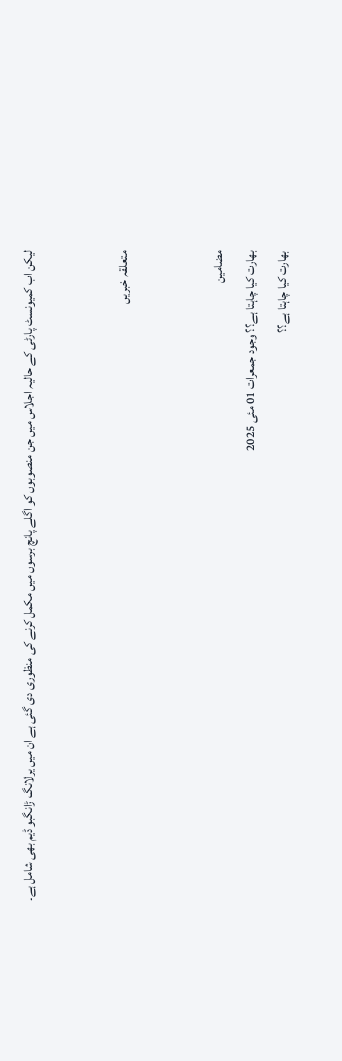لیکن اب کمیونسٹ پارٹی کے حالیہ اجلاس میں جن منصوبوں کو اگلے پانچ برسوں میں مکمل کرنے کی منظوری دی گئی ہے ان میں یرلانگ ڑانگبو ڈیم بھی شامل ہے۔


متعلقہ خبریں


مضامین
بھارت کیا چاہتا ہے؟؟ وجود جمعرات 01 مئی 2025
بھارت کیا چاہتا ہے؟؟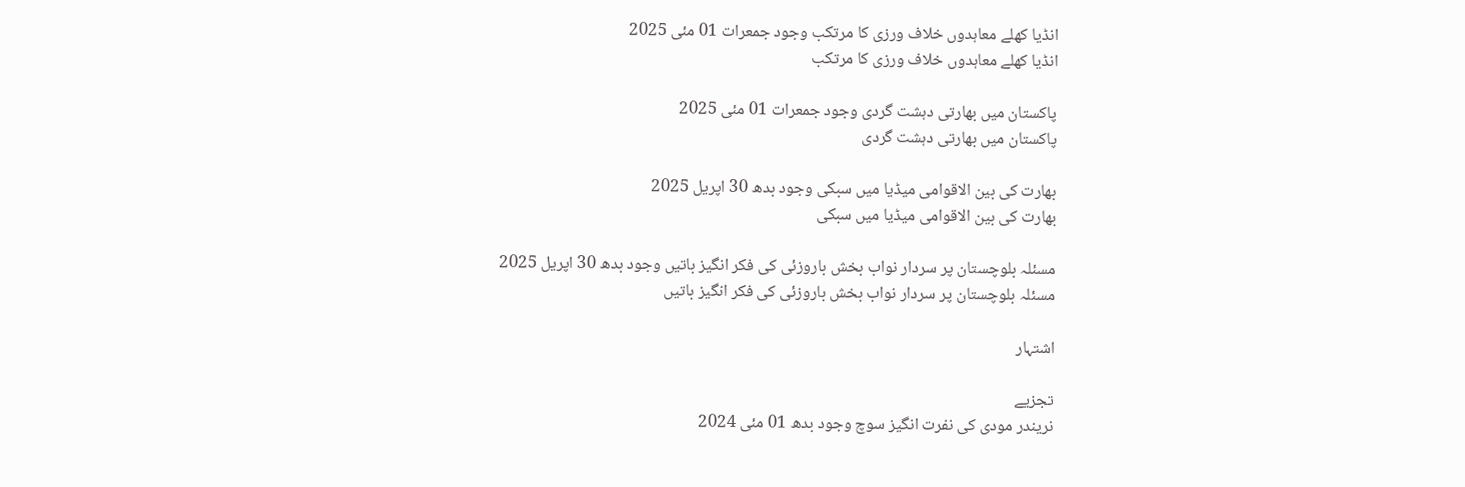انڈیا کھلے معاہدوں خلاف ورزی کا مرتکب وجود جمعرات 01 مئی 2025
انڈیا کھلے معاہدوں خلاف ورزی کا مرتکب

پاکستان میں بھارتی دہشت گردی وجود جمعرات 01 مئی 2025
پاکستان میں بھارتی دہشت گردی

بھارت کی بین الاقوامی میڈیا میں سبکی وجود بدھ 30 اپریل 2025
بھارت کی بین الاقوامی میڈیا میں سبکی

مسئلہ بلوچستان پر سردار نواب بخش باروزئی کی فکر انگیز باتیں وجود بدھ 30 اپریل 2025
مسئلہ بلوچستان پر سردار نواب بخش باروزئی کی فکر انگیز باتیں

اشتہار

تجزیے
نریندر مودی کی نفرت انگیز سوچ وجود بدھ 01 مئی 2024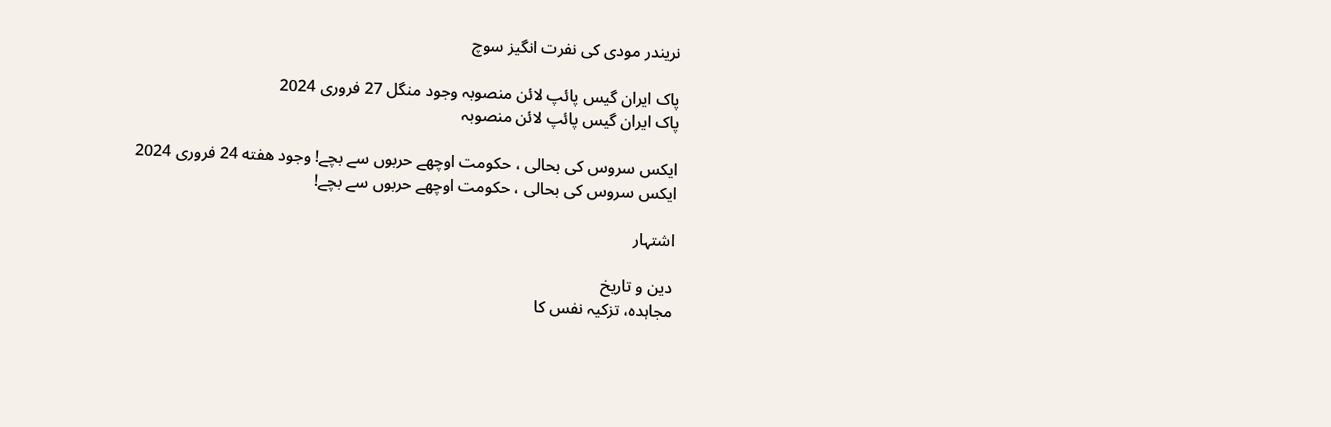نریندر مودی کی نفرت انگیز سوچ

پاک ایران گیس پائپ لائن منصوبہ وجود منگل 27 فروری 2024
پاک ایران گیس پائپ لائن منصوبہ

ایکس سروس کی بحالی ، حکومت اوچھے حربوں سے بچے! وجود هفته 24 فروری 2024
ایکس سروس کی بحالی ، حکومت اوچھے حربوں سے بچے!

اشتہار

دین و تاریخ
مجاہدہ، تزکیہ نفس کا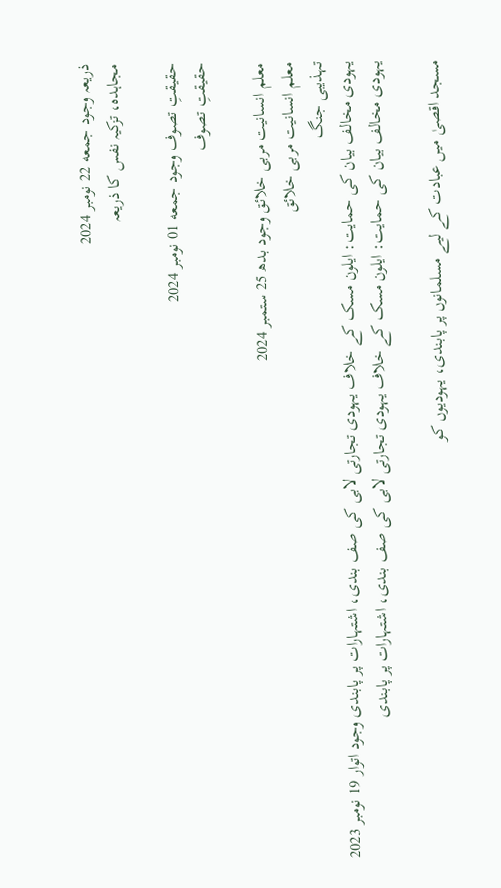ذریعہ وجود جمعه 22 نومبر 2024
مجاہدہ، تزکیہ نفس کا ذریعہ

حقیقتِ تصوف وجود جمعه 01 نومبر 2024
حقیقتِ تصوف

معلم انسانیت مربی خلائق وجود بدھ 25 ستمبر 2024
معلم انسانیت مربی خلائق
تہذیبی جنگ
یہودی مخالف بیان کی حمایت: ایلون مسک کے خلاف یہودی تجارتی لابی کی صف بندی، اشتہارات پر پابندی وجود اتوار 19 نومبر 2023
یہودی مخالف بیان کی حمایت: ایلون مسک کے خلاف یہودی تجارتی لابی کی صف بندی، اشتہارات پر پابندی

مسجد اقصیٰ میں عبادت کے لیے مسلمانوں پر پابندی، یہودیوں کو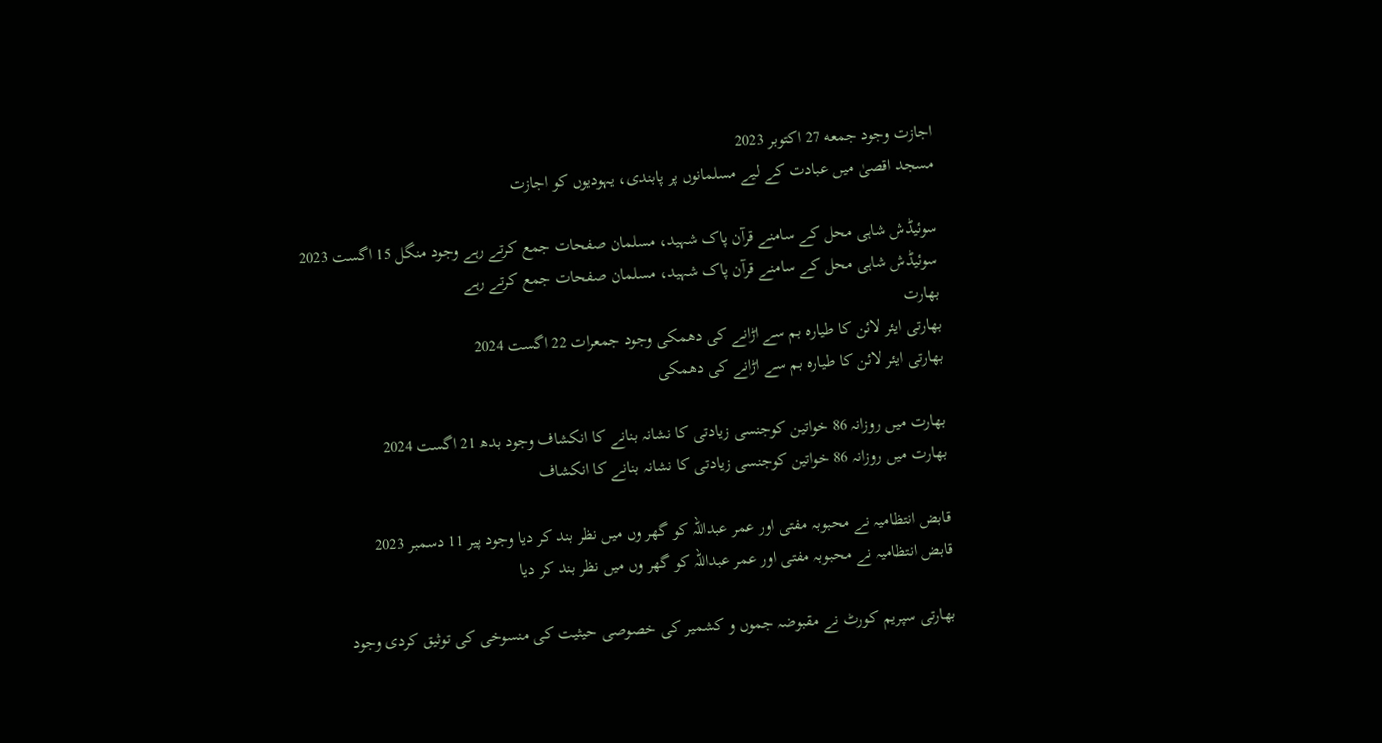اجازت وجود جمعه 27 اکتوبر 2023
مسجد اقصیٰ میں عبادت کے لیے مسلمانوں پر پابندی، یہودیوں کو اجازت

سوئیڈش شاہی محل کے سامنے قرآن پاک شہید، مسلمان صفحات جمع کرتے رہے وجود منگل 15 اگست 2023
سوئیڈش شاہی محل کے سامنے قرآن پاک شہید، مسلمان صفحات جمع کرتے رہے
بھارت
بھارتی ایئر لائن کا طیارہ بم سے اڑانے کی دھمکی وجود جمعرات 22 اگست 2024
بھارتی ایئر لائن کا طیارہ بم سے اڑانے کی دھمکی

بھارت میں روزانہ 86 خواتین کوجنسی زیادتی کا نشانہ بنانے کا انکشاف وجود بدھ 21 اگست 2024
بھارت میں روزانہ 86 خواتین کوجنسی زیادتی کا نشانہ بنانے کا انکشاف

قابض انتظامیہ نے محبوبہ مفتی اور عمر عبداللہ کو گھر وں میں نظر بند کر دیا وجود پیر 11 دسمبر 2023
قابض انتظامیہ نے محبوبہ مفتی اور عمر عبداللہ کو گھر وں میں نظر بند کر دیا

بھارتی سپریم کورٹ نے مقبوضہ جموں و کشمیر کی خصوصی حیثیت کی منسوخی کی توثیق کردی وجود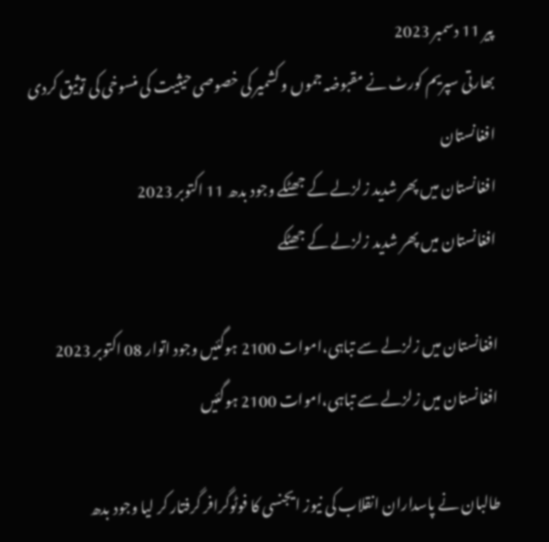پیر 11 دسمبر 2023
بھارتی سپریم کورٹ نے مقبوضہ جموں و کشمیر کی خصوصی حیثیت کی منسوخی کی توثیق کردی
افغانستان
افغانستان میں پھر شدید زلزلے کے جھٹکے وجود بدھ 11 اکتوبر 2023
افغانستان میں پھر شدید زلزلے کے جھٹکے

افغانستان میں زلزلے سے تباہی،اموات 2100 ہوگئیں وجود اتوار 08 اکتوبر 2023
افغانستان میں زلزلے سے تباہی،اموات 2100 ہوگئیں

طالبان نے پاسداران انقلاب کی نیوز ایجنسی کا فوٹوگرافر گرفتار کر لیا وجود بدھ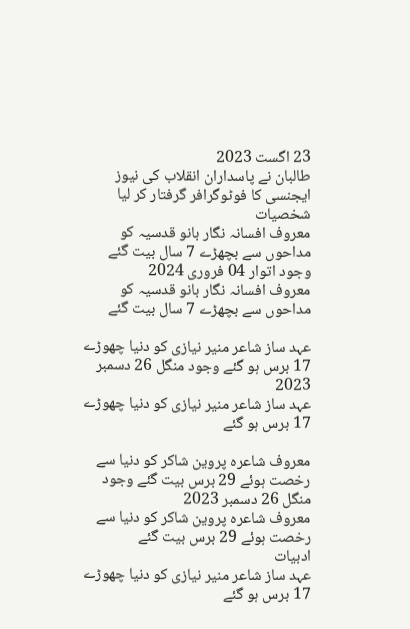23 اگست 2023
طالبان نے پاسداران انقلاب کی نیوز ایجنسی کا فوٹوگرافر گرفتار کر لیا
شخصیات
معروف افسانہ نگار بانو قدسیہ کو مداحوں سے بچھڑے 7 سال بیت گئے وجود اتوار 04 فروری 2024
معروف افسانہ نگار بانو قدسیہ کو مداحوں سے بچھڑے 7 سال بیت گئے

عہد ساز شاعر منیر نیازی کو دنیا چھوڑے 17 برس ہو گئے وجود منگل 26 دسمبر 2023
عہد ساز شاعر منیر نیازی کو دنیا چھوڑے 17 برس ہو گئے

معروف شاعرہ پروین شاکر کو دنیا سے رخصت ہوئے 29 برس بیت گئے وجود منگل 26 دسمبر 2023
معروف شاعرہ پروین شاکر کو دنیا سے رخصت ہوئے 29 برس بیت گئے
ادبیات
عہد ساز شاعر منیر نیازی کو دنیا چھوڑے 17 برس ہو گئے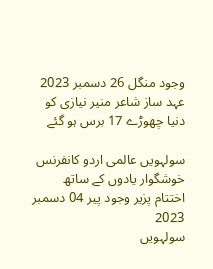وجود منگل 26 دسمبر 2023
عہد ساز شاعر منیر نیازی کو دنیا چھوڑے 17 برس ہو گئے

سولہویں عالمی اردو کانفرنس خوشگوار یادوں کے ساتھ اختتام پزیر وجود پیر 04 دسمبر 2023
سولہویں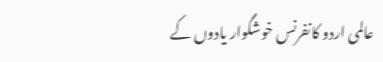عالمی اردو کانفرنس خوشگوار یادوں کے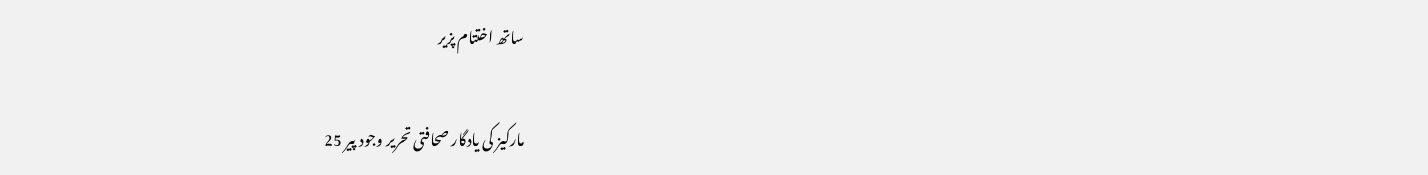ساتھ اختتام پزیر

مارکیز کی یادگار صحافتی تحریر وجود پیر 25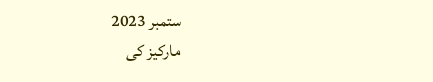ستمبر 2023
مارکیز کی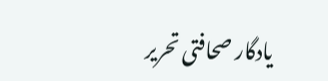یادگار صحافتی تحریر